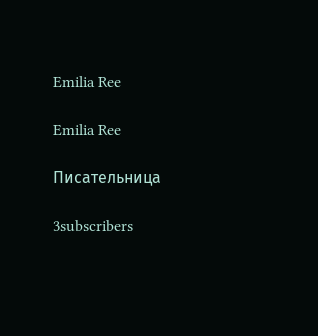Emilia Ree

Emilia Ree

Писательница

3subscribers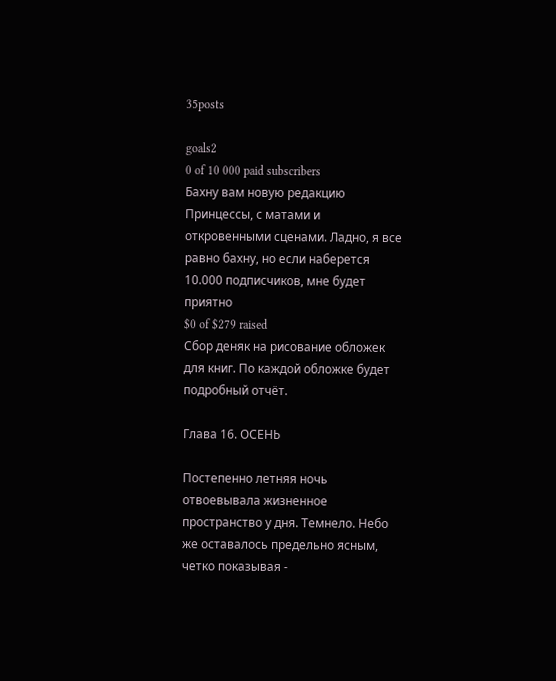35posts

goals2
0 of 10 000 paid subscribers
Бахну вам новую редакцию Принцессы, с матами и откровенными сценами. Ладно, я все равно бахну, но если наберется 10.000 подписчиков, мне будет приятно
$0 of $279 raised
Сбор деняк на рисование обложек для книг. По каждой обложке будет подробный отчёт.

Глава 16. ОСЕНЬ

Постепенно летняя ночь отвоевывала жизненное пространство у дня. Темнело. Небо же оставалось предельно ясным, четко показывая -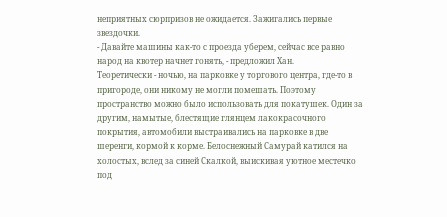неприятных сюрпризов не ожидается. Зажигались первые звездочки.
- Давайте машины как-то с проезда уберем, сейчас все равно народ на квотер начнет гонять, - предложил Хан.
Теоретически - ночью, на парковке у торгового центра, где-то в пригороде, они никому не могли помешать. Поэтому пространство можно было использовать для покатушек. Один за другим, намытые, блестящие глянцем лакокрасочного покрытия, автомобили выстраивались на парковке в две шеренги, кормой к корме. Белоснежный Самурай катился на холостых, вслед за синей Скалкой, выискивая уютное местечко под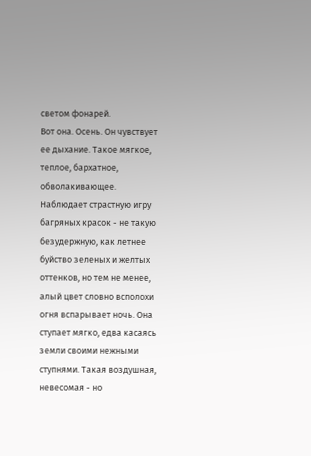светом фонарей.
Вот она. Осень. Он чувствует ее дыхание. Такое мягкое, теплое, бархатное, обволакивающее. Наблюдает страстную игру багряных красок - не такую безудержную, как летнее буйство зеленых и желтых оттенков, но тем не менее, алый цвет словно всполохи огня вспарывает ночь. Она ступает мягко, едва касаясь земли своими нежными ступнями. Такая воздушная, невесомая - но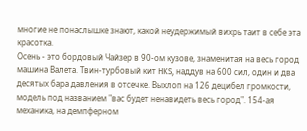многие не понаслышке знают, какой неудержимый вихрь таит в себе эта красотка.
Осень - это бордовый Чайзер в 90-ом кузове, знаменитая на весь город машина Валета. Твин-турбовый кит HKS, наддув на 600 сил, один и два десятых бара давления в отсечке. Выхлоп на 126 децибел громкости, модель под названием "вас будет ненавидеть весь город". 154-ая механика, на демпферном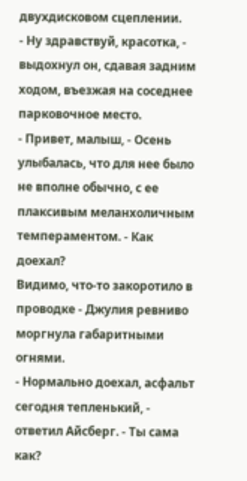двухдисковом сцеплении.
- Ну здравствуй, красотка, - выдохнул он, сдавая задним ходом, въезжая на соседнее парковочное место.
- Привет, малыш, - Осень улыбалась, что для нее было не вполне обычно, с ее плаксивым меланхоличным темпераментом. - Как доехал?
Видимо, что-то закоротило в проводке - Джулия ревниво моргнула габаритными огнями.
- Нормально доехал, асфальт сегодня тепленький, - ответил Айсберг. - Ты сама как?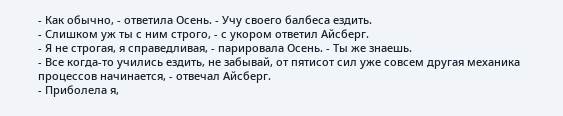- Как обычно, - ответила Осень. - Учу своего балбеса ездить.
- Слишком уж ты с ним строго, - с укором ответил Айсберг.
- Я не строгая, я справедливая, - парировала Осень. - Ты же знаешь.
- Все когда-то учились ездить, не забывай, от пятисот сил уже совсем другая механика процессов начинается, - отвечал Айсберг.
- Приболела я,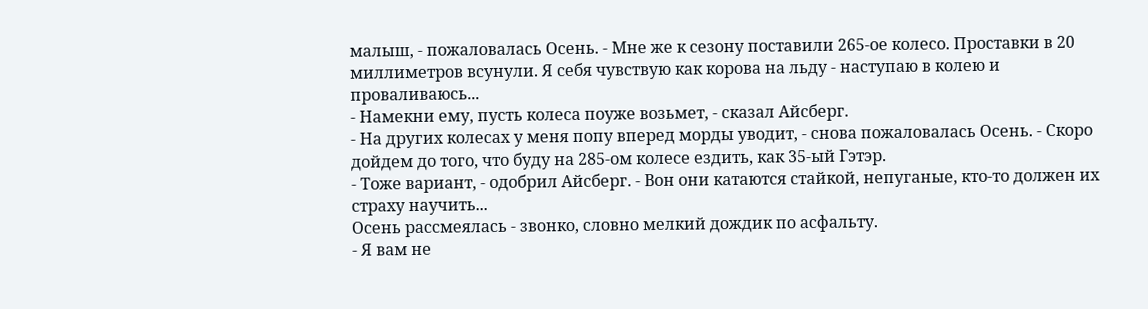малыш, - пожаловалась Осень. - Мне же к сезону поставили 265-ое колесо. Проставки в 20 миллиметров всунули. Я себя чувствую как корова на льду - наступаю в колею и проваливаюсь...
- Намекни ему, пусть колеса поуже возьмет, - сказал Айсберг.
- На других колесах у меня попу вперед морды уводит, - снова пожаловалась Осень. - Скоро дойдем до того, что буду на 285-ом колесе ездить, как 35-ый Гэтэр.
- Тоже вариант, - одобрил Айсберг. - Вон они катаются стайкой, непуганые, кто-то должен их страху научить...
Осень рассмеялась - звонко, словно мелкий дождик по асфальту.
- Я вам не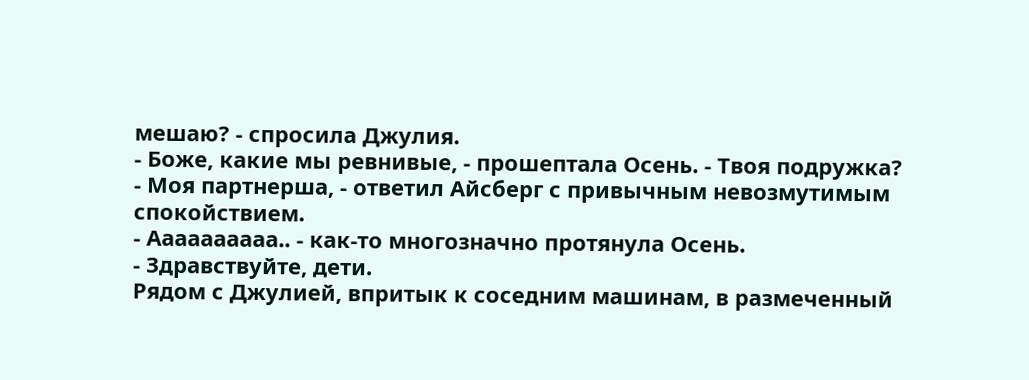мешаю? - спросила Джулия.
- Боже, какие мы ревнивые, - прошептала Осень. - Твоя подружка?
- Моя партнерша, - ответил Айсберг с привычным невозмутимым спокойствием.
- Аааааааааа.. - как-то многозначно протянула Осень.
- Здравствуйте, дети.
Рядом с Джулией, впритык к соседним машинам, в размеченный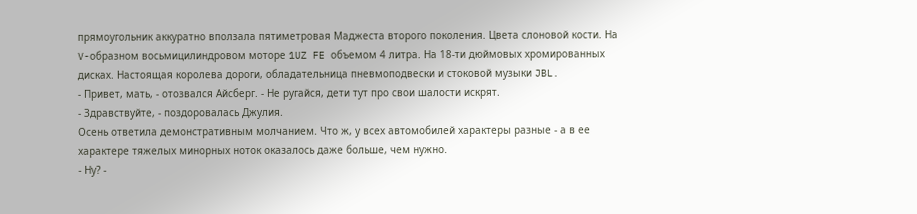прямоугольник аккуратно вползала пятиметровая Маджеста второго поколения. Цвета слоновой кости. На V-образном восьмицилиндровом моторе 1UZ FE объемом 4 литра. На 18-ти дюймовых хромированных дисках. Настоящая королева дороги, обладательница пневмоподвески и стоковой музыки JBL.
- Привет, мать, - отозвался Айсберг. - Не ругайся, дети тут про свои шалости искрят.
- Здравствуйте, - поздоровалась Джулия.
Осень ответила демонстративным молчанием. Что ж, у всех автомобилей характеры разные - а в ее характере тяжелых минорных ноток оказалось даже больше, чем нужно.
- Ну? -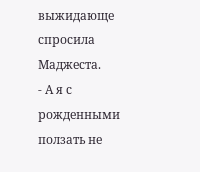выжидающе спросила Маджеста.
- А я с рожденными ползать не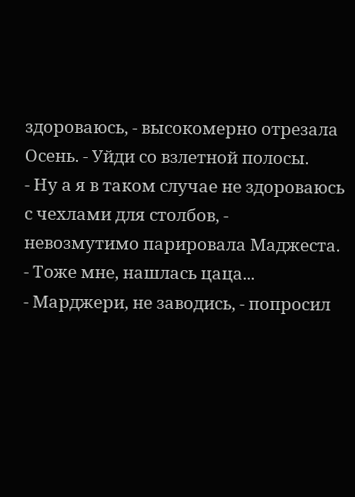здороваюсь, - высокомерно отрезала Осень. - Уйди со взлетной полосы.
- Ну а я в таком случае не здороваюсь с чехлами для столбов, - невозмутимо парировала Маджеста. - Тоже мне, нашлась цаца...
- Марджери, не заводись, - попросил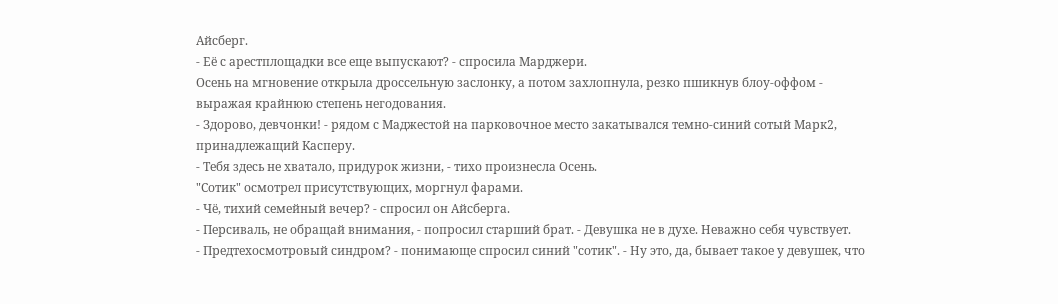Айсберг.
- Её с арестплощадки все еще выпускают? - спросила Марджери.
Осень на мгновение открыла дроссельную заслонку, а потом захлопнула, резко пшикнув блоу-оффом - выражая крайнюю степень негодования.
- Здорово, девчонки! - рядом с Маджестой на парковочное место закатывался темно-синий сотый Марк2, принадлежащий Касперу.
- Тебя здесь не хватало, придурок жизни, - тихо произнесла Осень.
"Сотик" осмотрел присутствующих, моргнул фарами.
- Чё, тихий семейный вечер? - спросил он Айсберга.
- Персиваль, не обращай внимания, - попросил старший брат. - Девушка не в духе. Неважно себя чувствует.
- Предтехосмотровый синдром? - понимающе спросил синий "сотик". - Ну это, да, бывает такое у девушек, что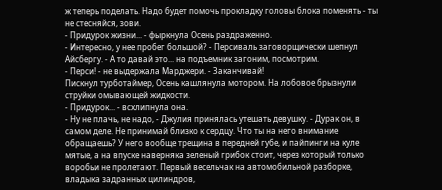ж теперь поделать. Надо будет помочь прокладку головы блока поменять - ты не стесняйся, зови.
- Придурок жизни... - фыркнула Осень раздраженно.
- Интересно, у нее пробег большой? - Персиваль заговорщически шепнул Айсбергу. - А то давай это... на подъемник загоним, посмотрим.
- Перси! - не выдержала Марджери. - Заканчивай!
Пискнул турботаймер, Осень кашлянула мотором. На лобовое брызнули струйки омывающей жидкости.
- Придурок... - всхлипнула она.
- Ну не плачь, не надо, - Джулия принялась утешать девушку. - Дурак он, в самом деле. Не принимай близко к сердцу. Что ты на него внимание обращаешь? У него вообще трещина в передней губе, и пайпинги на куле мятые, а на впуске наверняка зеленый грибок стоит, через который только воробьи не пролетают. Первый весельчак на автомобильной разборке, владыка задранных цилиндров,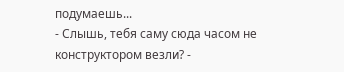подумаешь...
- Слышь, тебя саму сюда часом не конструктором везли? -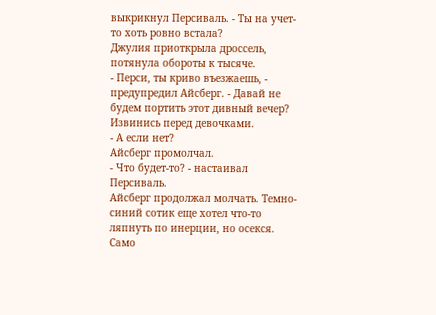выкрикнул Персиваль. - Ты на учет-то хоть ровно встала?
Джулия приоткрыла дроссель, потянула обороты к тысяче.
- Перси, ты криво въезжаешь, - предупредил Айсберг. - Давай не будем портить этот дивный вечер? Извинись перед девочками.
- А если нет?
Айсберг промолчал.
- Что будет-то? - настаивал Персиваль.
Айсберг продолжал молчать. Темно-синий сотик еще хотел что-то ляпнуть по инерции, но осекся. Само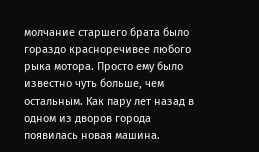молчание старшего брата было гораздо красноречивее любого рыка мотора. Просто ему было известно чуть больше, чем остальным. Как пару лет назад в одном из дворов города появилась новая машина.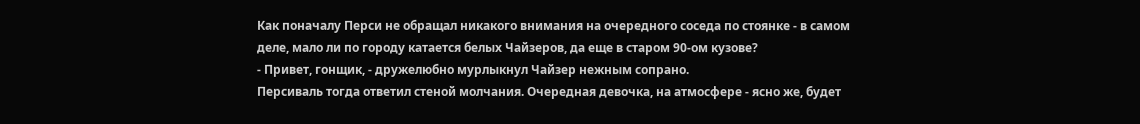Как поначалу Перси не обращал никакого внимания на очередного соседа по стоянке - в самом деле, мало ли по городу катается белых Чайзеров, да еще в старом 90-ом кузове?
- Привет, гонщик, - дружелюбно мурлыкнул Чайзер нежным сопрано.
Персиваль тогда ответил стеной молчания. Очередная девочка, на атмосфере - ясно же, будет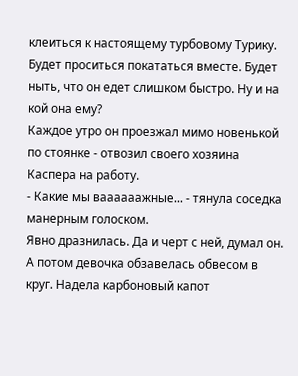клеиться к настоящему турбовому Турику. Будет проситься покататься вместе. Будет ныть, что он едет слишком быстро. Ну и на кой она ему?
Каждое утро он проезжал мимо новенькой по стоянке - отвозил своего хозяина Каспера на работу.
- Какие мы ваааааажные... - тянула соседка манерным голоском.
Явно дразнилась. Да и черт с ней, думал он. А потом девочка обзавелась обвесом в круг. Надела карбоновый капот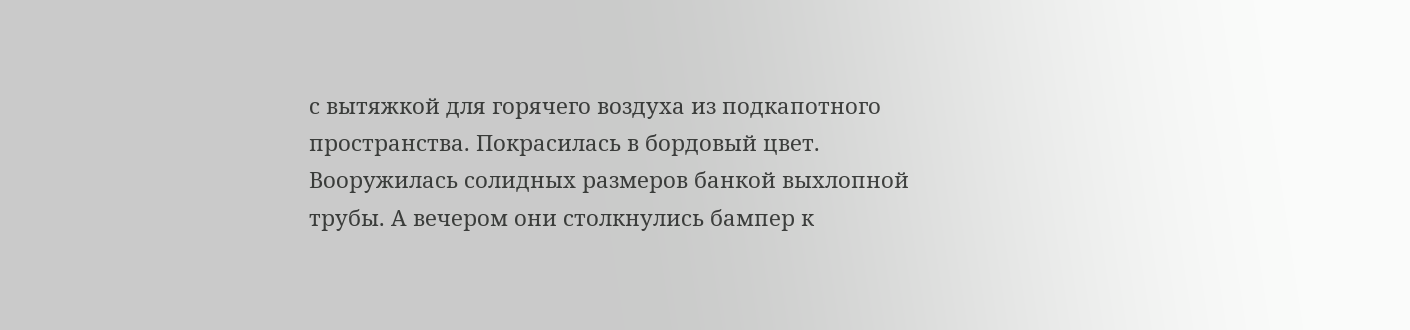с вытяжкой для горячего воздуха из подкапотного пространства. Покрасилась в бордовый цвет. Вооружилась солидных размеров банкой выхлопной трубы. А вечером они столкнулись бампер к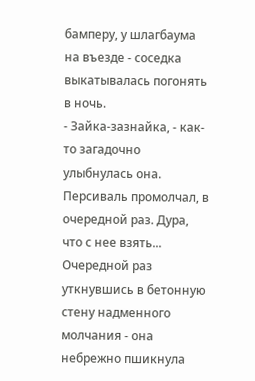бамперу, у шлагбаума на въезде - соседка выкатывалась погонять в ночь.
- Зайка-зазнайка, - как-то загадочно улыбнулась она.
Персиваль промолчал, в очередной раз. Дура, что с нее взять...
Очередной раз уткнувшись в бетонную стену надменного молчания - она небрежно пшикнула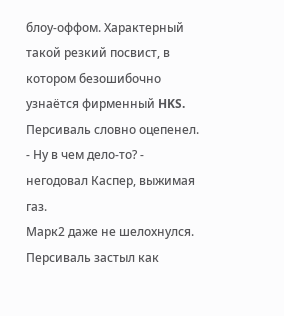блоу-оффом. Характерный такой резкий посвист, в котором безошибочно узнаётся фирменный HKS. Персиваль словно оцепенел.
- Ну в чем дело-то? - негодовал Каспер, выжимая газ.
Марк2 даже не шелохнулся. Персиваль застыл как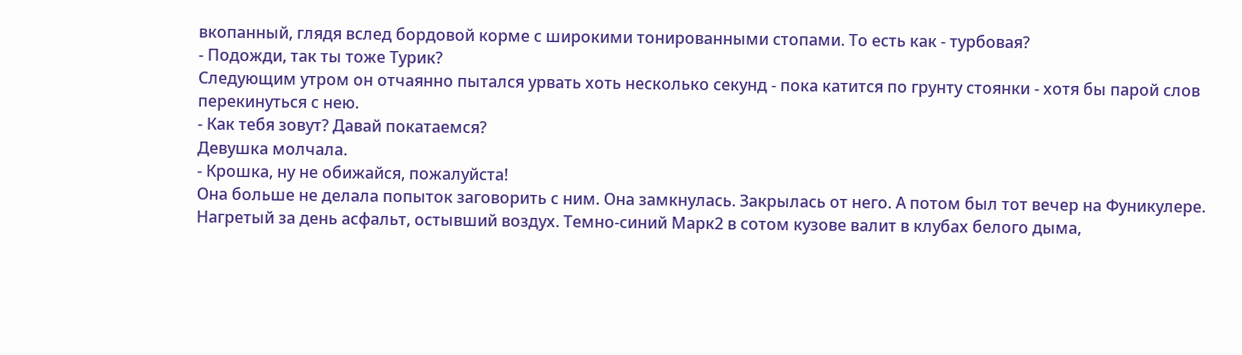вкопанный, глядя вслед бордовой корме с широкими тонированными стопами. То есть как - турбовая?
- Подожди, так ты тоже Турик?
Следующим утром он отчаянно пытался урвать хоть несколько секунд - пока катится по грунту стоянки - хотя бы парой слов перекинуться с нею.
- Как тебя зовут? Давай покатаемся?
Девушка молчала.
- Крошка, ну не обижайся, пожалуйста!
Она больше не делала попыток заговорить с ним. Она замкнулась. Закрылась от него. А потом был тот вечер на Фуникулере. Нагретый за день асфальт, остывший воздух. Темно-синий Марк2 в сотом кузове валит в клубах белого дыма,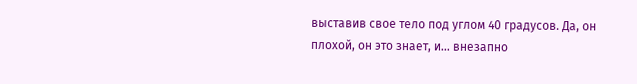выставив свое тело под углом 40 градусов. Да, он плохой, он это знает, и... внезапно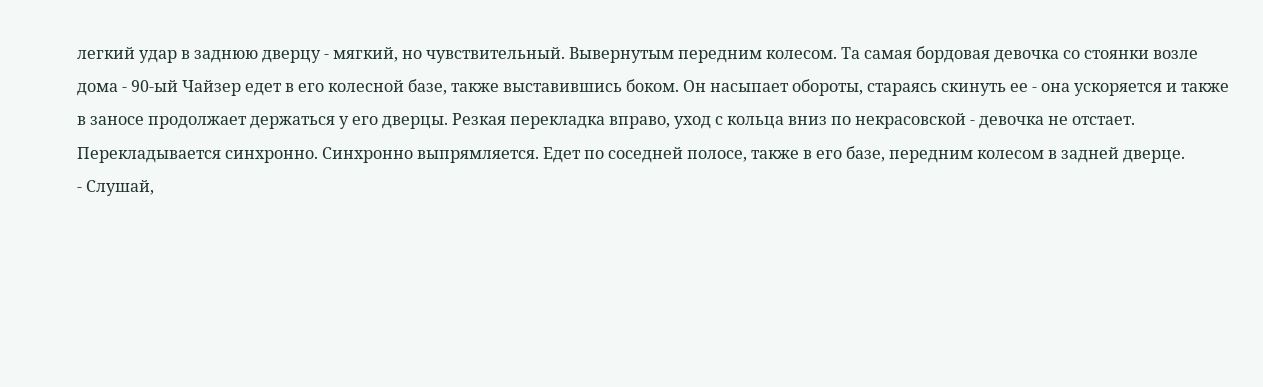легкий удар в заднюю дверцу - мягкий, но чувствительный. Вывернутым передним колесом. Та самая бордовая девочка со стоянки возле дома - 90-ый Чайзер едет в его колесной базе, также выставившись боком. Он насыпает обороты, стараясь скинуть ее - она ускоряется и также в заносе продолжает держаться у его дверцы. Резкая перекладка вправо, уход с кольца вниз по некрасовской - девочка не отстает. Перекладывается синхронно. Синхронно выпрямляется. Едет по соседней полосе, также в его базе, передним колесом в задней дверце.
- Слушай,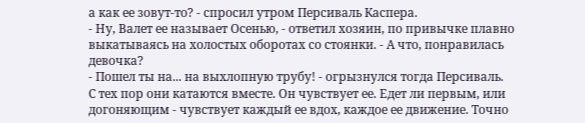а как ее зовут-то? - спросил утром Персиваль Каспера.
- Ну, Валет ее называет Осенью, - ответил хозяин, по привычке плавно выкатываясь на холостых оборотах со стоянки. - А что, понравилась девочка?
- Пошел ты на... на выхлопную трубу! - огрызнулся тогда Персиваль.
С тех пор они катаются вместе. Он чувствует ее. Едет ли первым, или догоняющим - чувствует каждый ее вдох, каждое ее движение. Точно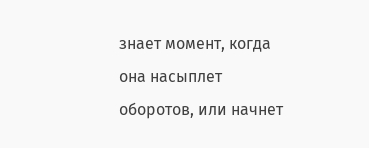знает момент, когда она насыплет оборотов, или начнет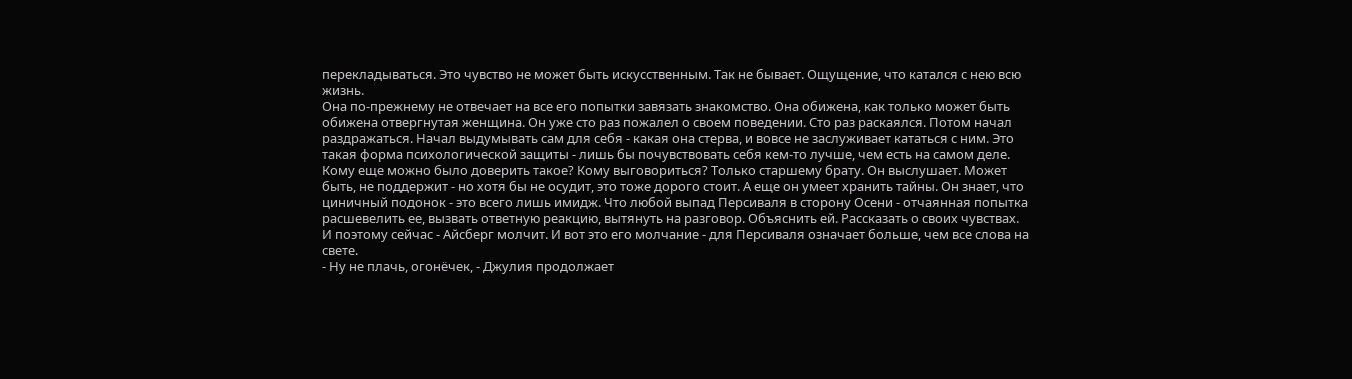перекладываться. Это чувство не может быть искусственным. Так не бывает. Ощущение, что катался с нею всю жизнь.
Она по-прежнему не отвечает на все его попытки завязать знакомство. Она обижена, как только может быть обижена отвергнутая женщина. Он уже сто раз пожалел о своем поведении. Сто раз раскаялся. Потом начал раздражаться. Начал выдумывать сам для себя - какая она стерва, и вовсе не заслуживает кататься с ним. Это такая форма психологической защиты - лишь бы почувствовать себя кем-то лучше, чем есть на самом деле.
Кому еще можно было доверить такое? Кому выговориться? Только старшему брату. Он выслушает. Может быть, не поддержит - но хотя бы не осудит, это тоже дорого стоит. А еще он умеет хранить тайны. Он знает, что циничный подонок - это всего лишь имидж. Что любой выпад Персиваля в сторону Осени - отчаянная попытка расшевелить ее, вызвать ответную реакцию, вытянуть на разговор. Объяснить ей. Рассказать о своих чувствах.
И поэтому сейчас - Айсберг молчит. И вот это его молчание - для Персиваля означает больше, чем все слова на свете.
- Ну не плачь, огонёчек, - Джулия продолжает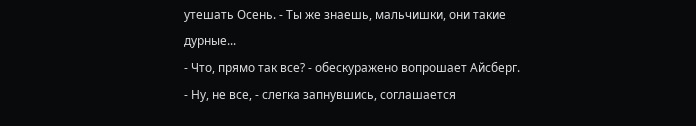утешать Осень. - Ты же знаешь, мальчишки, они такие дурные...
- Что, прямо так все? - обескуражено вопрошает Айсберг.
- Ну, не все, - слегка запнувшись, соглашается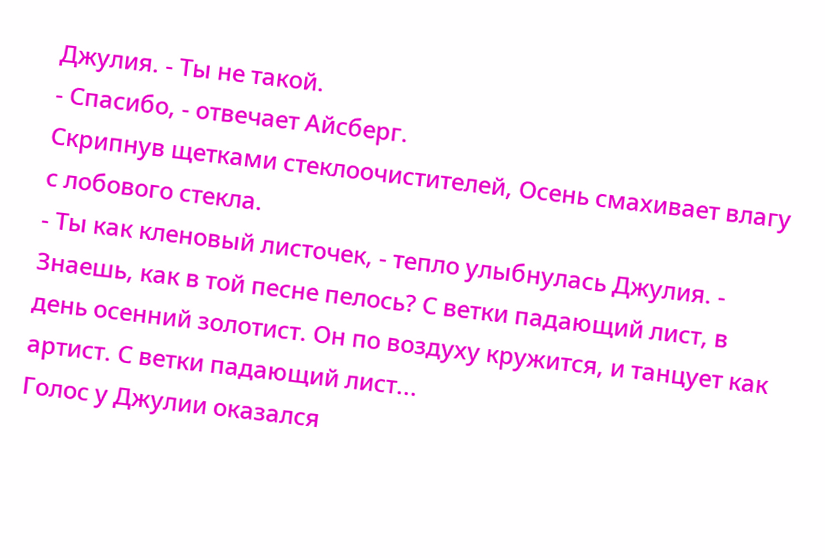Джулия. - Ты не такой.
- Спасибо, - отвечает Айсберг.
Скрипнув щетками стеклоочистителей, Осень смахивает влагу с лобового стекла.
- Ты как кленовый листочек, - тепло улыбнулась Джулия. - Знаешь, как в той песне пелось? С ветки падающий лист, в день осенний золотист. Он по воздуху кружится, и танцует как артист. С ветки падающий лист...
Голос у Джулии оказался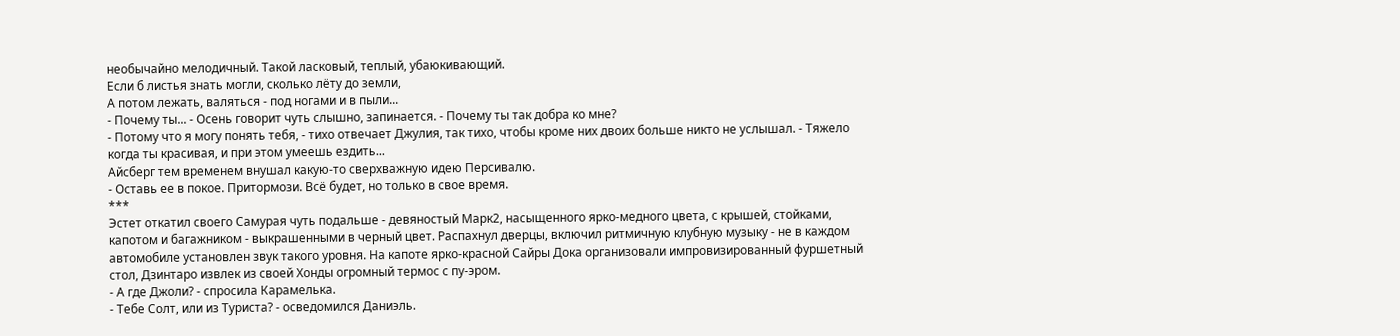необычайно мелодичный. Такой ласковый, теплый, убаюкивающий.
Если б листья знать могли, сколько лёту до земли,
А потом лежать, валяться - под ногами и в пыли...
- Почему ты... - Осень говорит чуть слышно, запинается. - Почему ты так добра ко мне?
- Потому что я могу понять тебя, - тихо отвечает Джулия, так тихо, чтобы кроме них двоих больше никто не услышал. - Тяжело когда ты красивая, и при этом умеешь ездить...
Айсберг тем временем внушал какую-то сверхважную идею Персивалю.
- Оставь ее в покое. Притормози. Всё будет, но только в свое время.
***
Эстет откатил своего Самурая чуть подальше - девяностый Марк2, насыщенного ярко-медного цвета, с крышей, стойками, капотом и багажником - выкрашенными в черный цвет. Распахнул дверцы, включил ритмичную клубную музыку - не в каждом автомобиле установлен звук такого уровня. На капоте ярко-красной Сайры Дока организовали импровизированный фуршетный стол, Дзинтаро извлек из своей Хонды огромный термос с пу-эром.
- А где Джоли? - спросила Карамелька.
- Тебе Солт, или из Туриста? - осведомился Даниэль.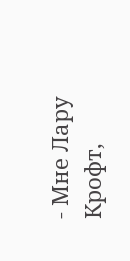- Мне Лару Крофт,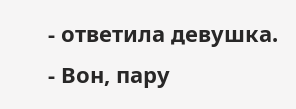- ответила девушка.
- Вон, пару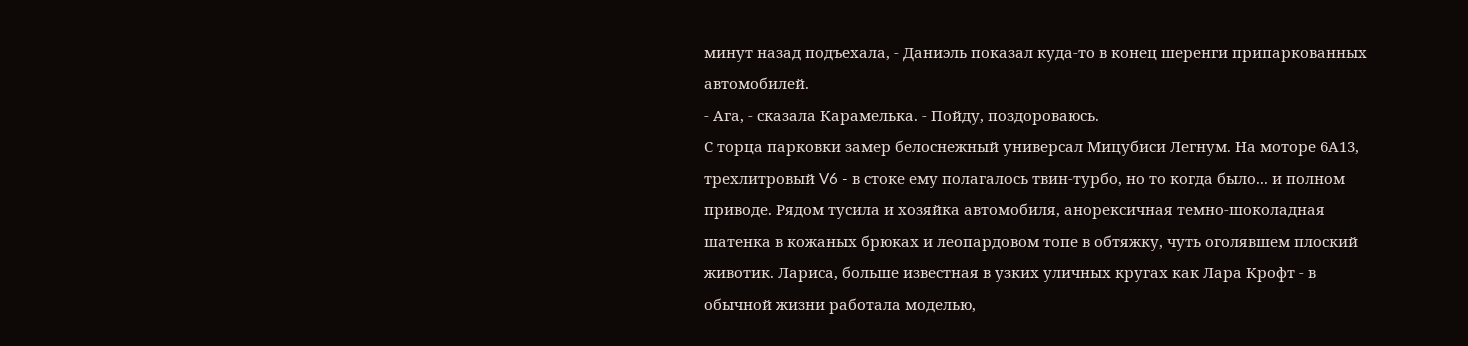минут назад подъехала, - Даниэль показал куда-то в конец шеренги припаркованных автомобилей.
- Ага, - сказала Карамелька. - Пойду, поздороваюсь.
С торца парковки замер белоснежный универсал Мицубиси Легнум. На моторе 6А13, трехлитровый V6 - в стоке ему полагалось твин-турбо, но то когда было... и полном приводе. Рядом тусила и хозяйка автомобиля, анорексичная темно-шоколадная шатенка в кожаных брюках и леопардовом топе в обтяжку, чуть оголявшем плоский животик. Лариса, больше известная в узких уличных кругах как Лара Крофт - в обычной жизни работала моделью,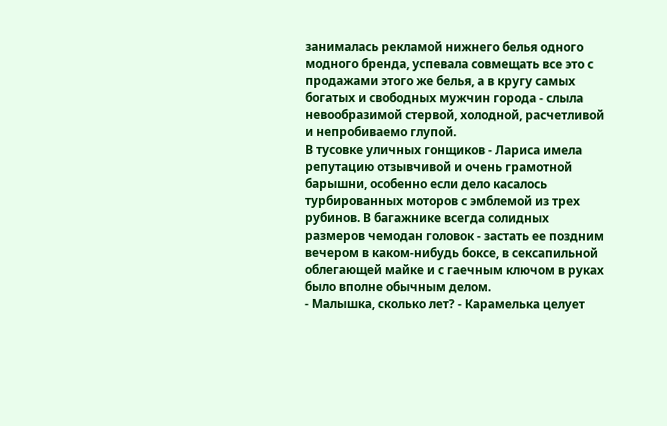занималась рекламой нижнего белья одного модного бренда, успевала совмещать все это с продажами этого же белья, а в кругу самых богатых и свободных мужчин города - слыла невообразимой стервой, холодной, расчетливой и непробиваемо глупой.
В тусовке уличных гонщиков - Лариса имела репутацию отзывчивой и очень грамотной барышни, особенно если дело касалось турбированных моторов с эмблемой из трех рубинов. В багажнике всегда солидных размеров чемодан головок - застать ее поздним вечером в каком-нибудь боксе, в сексапильной облегающей майке и с гаечным ключом в руках было вполне обычным делом.
- Малышка, сколько лет? - Карамелька целует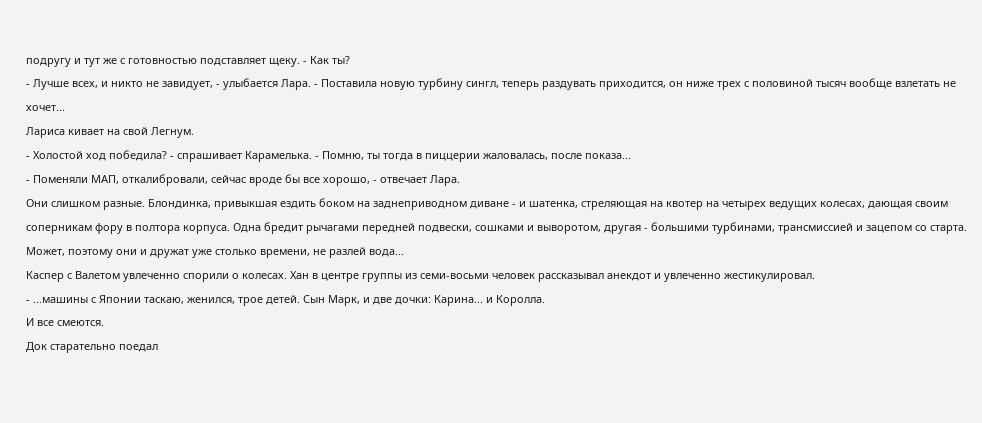подругу и тут же с готовностью подставляет щеку. - Как ты?
- Лучше всех, и никто не завидует, - улыбается Лара. - Поставила новую турбину сингл, теперь раздувать приходится, он ниже трех с половиной тысяч вообще взлетать не хочет...
Лариса кивает на свой Легнум.
- Холостой ход победила? - спрашивает Карамелька. - Помню, ты тогда в пиццерии жаловалась, после показа...
- Поменяли МАП, откалибровали, сейчас вроде бы все хорошо, - отвечает Лара.
Они слишком разные. Блондинка, привыкшая ездить боком на заднеприводном диване - и шатенка, стреляющая на квотер на четырех ведущих колесах, дающая своим соперникам фору в полтора корпуса. Одна бредит рычагами передней подвески, сошками и выворотом, другая - большими турбинами, трансмиссией и зацепом со старта. Может, поэтому они и дружат уже столько времени, не разлей вода...
Каспер с Валетом увлеченно спорили о колесах. Хан в центре группы из семи-восьми человек рассказывал анекдот и увлеченно жестикулировал.
- ...машины с Японии таскаю, женился, трое детей. Сын Марк, и две дочки: Карина... и Королла.
И все смеются.
Док старательно поедал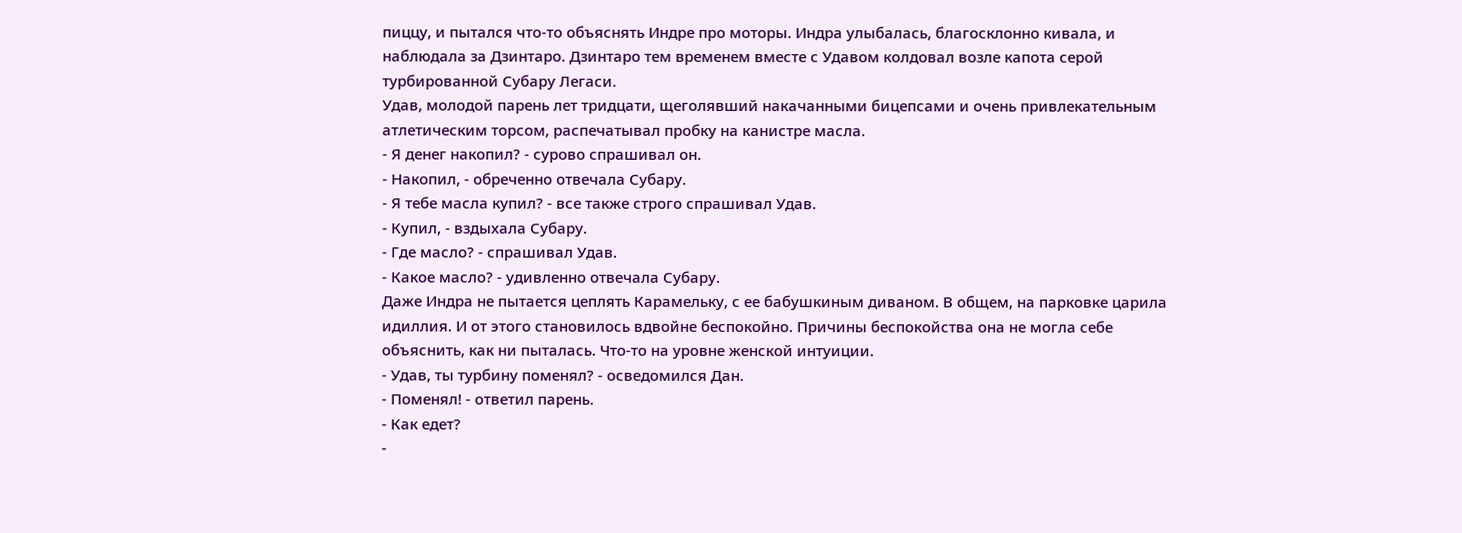пиццу, и пытался что-то объяснять Индре про моторы. Индра улыбалась, благосклонно кивала, и наблюдала за Дзинтаро. Дзинтаро тем временем вместе с Удавом колдовал возле капота серой турбированной Субару Легаси.
Удав, молодой парень лет тридцати, щеголявший накачанными бицепсами и очень привлекательным атлетическим торсом, распечатывал пробку на канистре масла.
- Я денег накопил? - сурово спрашивал он.
- Накопил, - обреченно отвечала Субару.
- Я тебе масла купил? - все также строго спрашивал Удав.
- Купил, - вздыхала Субару.
- Где масло? - спрашивал Удав.
- Какое масло? - удивленно отвечала Субару.
Даже Индра не пытается цеплять Карамельку, с ее бабушкиным диваном. В общем, на парковке царила идиллия. И от этого становилось вдвойне беспокойно. Причины беспокойства она не могла себе объяснить, как ни пыталась. Что-то на уровне женской интуиции.
- Удав, ты турбину поменял? - осведомился Дан.
- Поменял! - ответил парень.
- Как едет?
-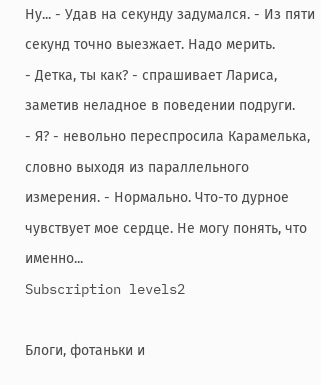Ну... - Удав на секунду задумался. - Из пяти секунд точно выезжает. Надо мерить.
- Детка, ты как? - спрашивает Лариса, заметив неладное в поведении подруги.
- Я? - невольно переспросила Карамелька, словно выходя из параллельного измерения. - Нормально. Что-то дурное чувствует мое сердце. Не могу понять, что именно...
Subscription levels2

Блоги, фотаньки и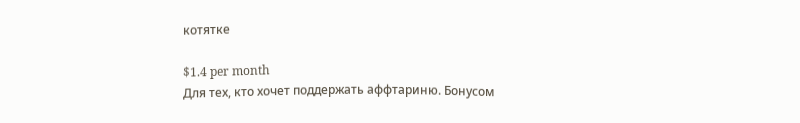котятке

$1.4 per month
Для тех, кто хочет поддержать аффтариню. Бонусом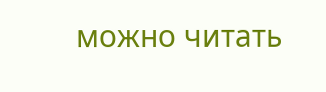можно читать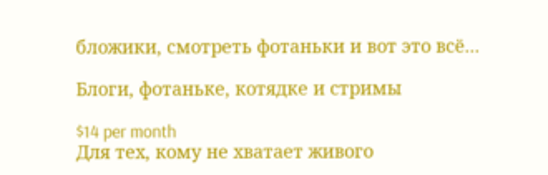бложики, смотреть фотаньки и вот это всё...

Блоги, фотаньке, котядке и стримы

$14 per month
Для тех, кому не хватает живого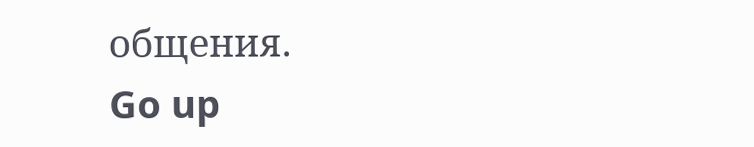общения.
Go up